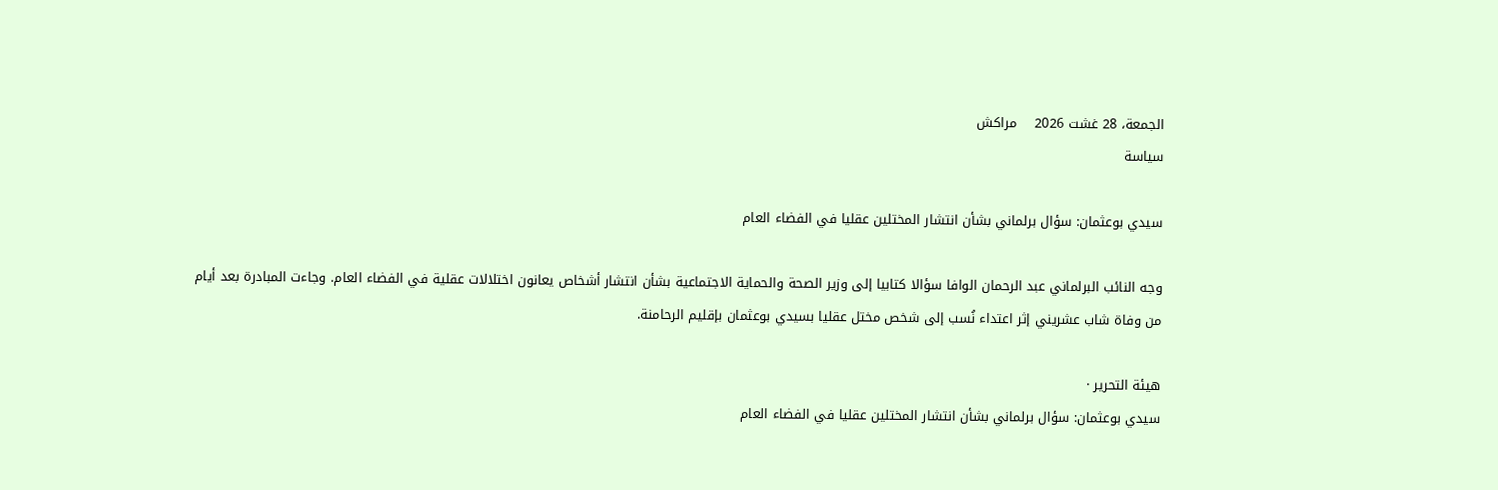الجمعة، 28 غشت 2026    مراكش
سياسة

سيدي بوعثمان: سؤال برلماني بشأن انتشار المختلين عقليا في الفضاء العام

وجه النائب البرلماني عبد الرحمان الوافا سؤالا كتابيا إلى وزير الصحة والحماية الاجتماعية بشأن انتشار أشخاص يعانون اختلالات عقلية في الفضاء العام. وجاءت المبادرة بعد أيام من وفاة شاب عشريني إثر اعتداء نُسب إلى شخص مختل عقليا بسيدي بوعثمان بإقليم الرحامنة.

هيئة التحرير ·
سيدي بوعثمان: سؤال برلماني بشأن انتشار المختلين عقليا في الفضاء العام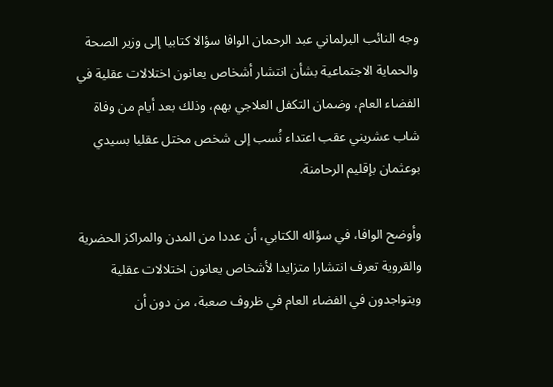وجه النائب البرلماني عبد الرحمان الوافا سؤالا كتابيا إلى وزير الصحة والحماية الاجتماعية بشأن انتشار أشخاص يعانون اختلالات عقلية في الفضاء العام، وضمان التكفل العلاجي بهم، وذلك بعد أيام من وفاة شاب عشريني عقب اعتداء نُسب إلى شخص مختل عقليا بسيدي بوعثمان بإقليم الرحامنة.

وأوضح الوافا، في سؤاله الكتابي، أن عددا من المدن والمراكز الحضرية والقروية تعرف انتشارا متزايدا لأشخاص يعانون اختلالات عقلية ويتواجدون في الفضاء العام في ظروف صعبة، من دون أن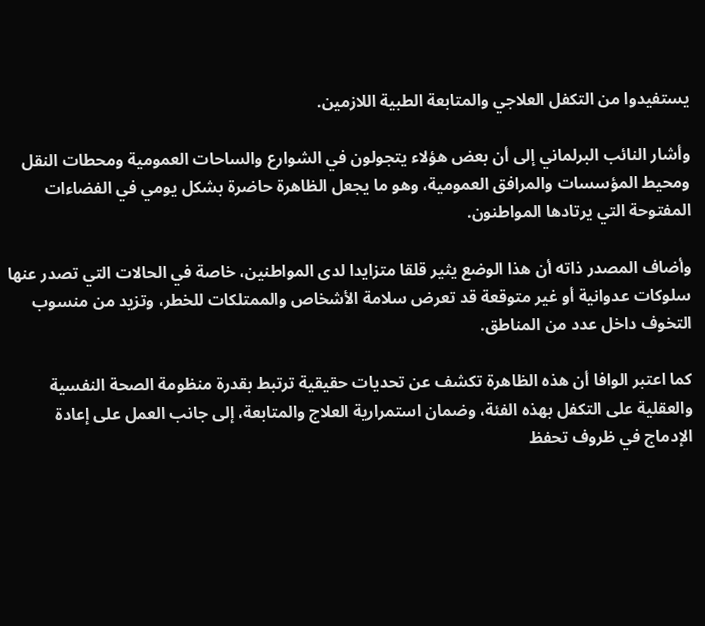يستفيدوا من التكفل العلاجي والمتابعة الطبية اللازمين.

وأشار النائب البرلماني إلى أن بعض هؤلاء يتجولون في الشوارع والساحات العمومية ومحطات النقل ومحيط المؤسسات والمرافق العمومية، وهو ما يجعل الظاهرة حاضرة بشكل يومي في الفضاءات المفتوحة التي يرتادها المواطنون.

وأضاف المصدر ذاته أن هذا الوضع يثير قلقا متزايدا لدى المواطنين، خاصة في الحالات التي تصدر عنها سلوكات عدوانية أو غير متوقعة قد تعرض سلامة الأشخاص والممتلكات للخطر، وتزيد من منسوب التخوف داخل عدد من المناطق.

كما اعتبر الوافا أن هذه الظاهرة تكشف عن تحديات حقيقية ترتبط بقدرة منظومة الصحة النفسية والعقلية على التكفل بهذه الفئة، وضمان استمرارية العلاج والمتابعة، إلى جانب العمل على إعادة الإدماج في ظروف تحفظ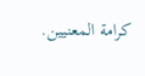كرامة المعنيين.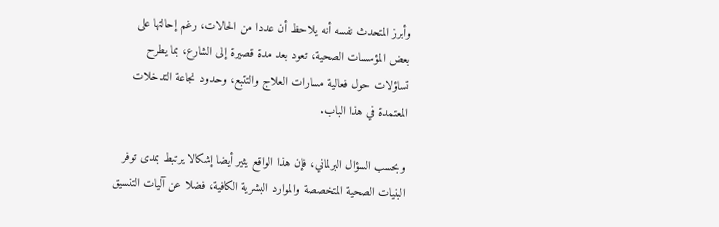وأبرز المتحدث نفسه أنه يلاحظ أن عددا من الحالات، رغم إحالتها على بعض المؤسسات الصحية، تعود بعد مدة قصيرة إلى الشارع، بما يطرح تساؤلات حول فعالية مسارات العلاج والتتبع، وحدود نجاعة التدخلات المعتمدة في هذا الباب.

وبحسب السؤال البرلماني، فإن هذا الواقع يثير أيضا إشكالا يرتبط بمدى توفر البنيات الصحية المتخصصة والموارد البشرية الكافية، فضلا عن آليات التنسيق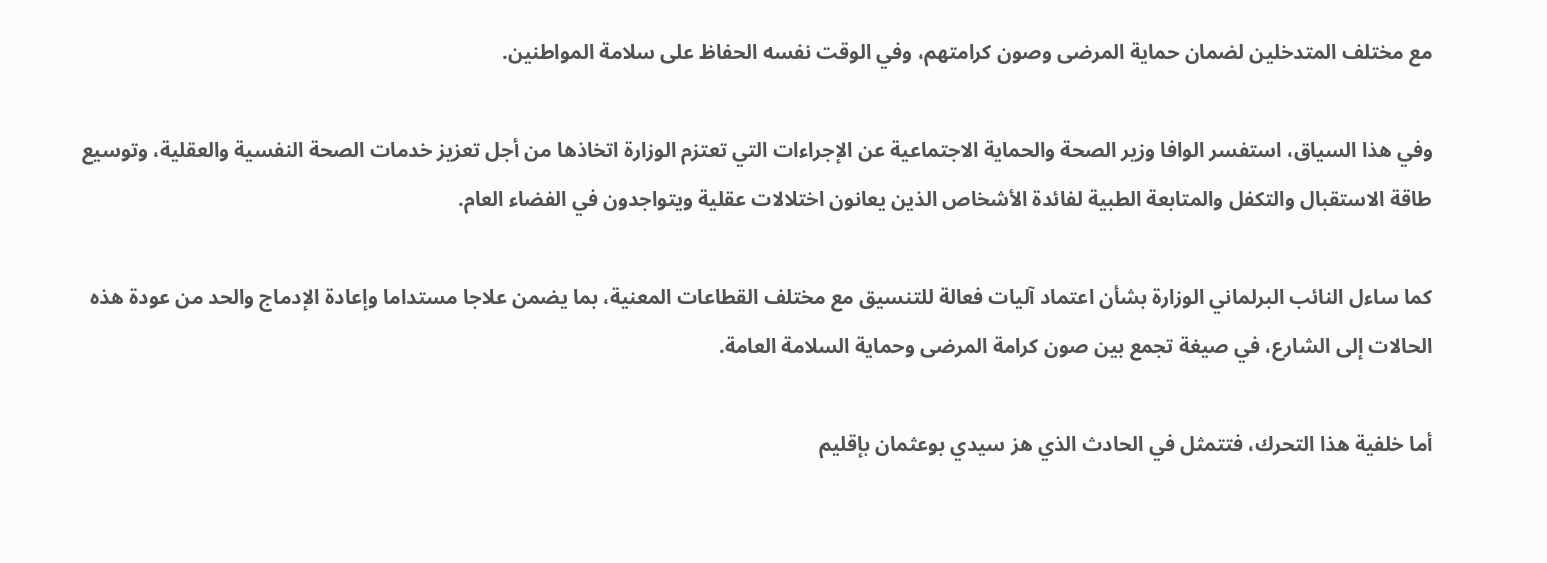مع مختلف المتدخلين لضمان حماية المرضى وصون كرامتهم، وفي الوقت نفسه الحفاظ على سلامة المواطنين.

وفي هذا السياق، استفسر الوافا وزير الصحة والحماية الاجتماعية عن الإجراءات التي تعتزم الوزارة اتخاذها من أجل تعزيز خدمات الصحة النفسية والعقلية، وتوسيع طاقة الاستقبال والتكفل والمتابعة الطبية لفائدة الأشخاص الذين يعانون اختلالات عقلية ويتواجدون في الفضاء العام.

كما ساءل النائب البرلماني الوزارة بشأن اعتماد آليات فعالة للتنسيق مع مختلف القطاعات المعنية، بما يضمن علاجا مستداما وإعادة الإدماج والحد من عودة هذه الحالات إلى الشارع، في صيغة تجمع بين صون كرامة المرضى وحماية السلامة العامة.

أما خلفية هذا التحرك، فتتمثل في الحادث الذي هز سيدي بوعثمان بإقليم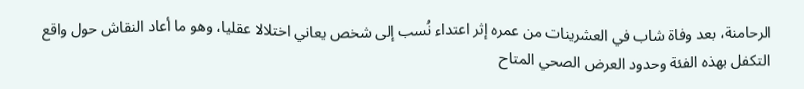الرحامنة، بعد وفاة شاب في العشرينات من عمره إثر اعتداء نُسب إلى شخص يعاني اختلالا عقليا، وهو ما أعاد النقاش حول واقع التكفل بهذه الفئة وحدود العرض الصحي المتاح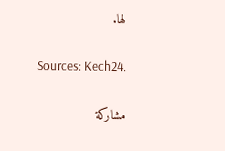لها.

Sources: Kech24.

مشاركة